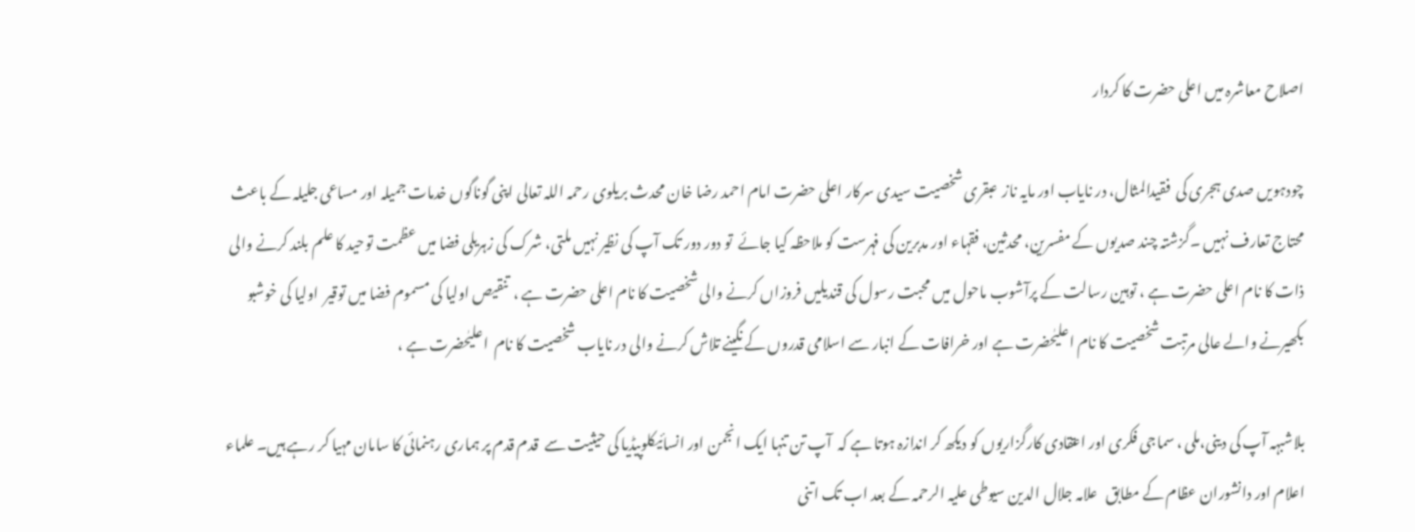اصلاح معاشرہ میں اعلی حضرت کا کردار

چودہویں صدی ہجری کی  فقیدالمثال، در نایاب اور مایہ ناز  عبقری شخصیت سیدی سرکار اعلی حضرت امام احمد رضا خان محدث بریلوی رحمہ اللہ تعالی اپنی گوناگوں خدمات جمیلہ اور مساعی جلیلہ کے باعث محتاج تعارف نہیں ۔گزشتہ چند صدیوں کے مفسرین، محدثین، فقہاء اور مدبرین کی فہرست کو ملاحظہ کیا جائے  تو دور دور تک آپ کی نظیر نہیں ملتی، شرک کی زہریلی فضا میں عظمت توحید کا علم بلند کرنے والی ذات کا نام اعلی حضرت ہے ، توہین رسالت کے پرآشوب ماحول میں محبت رسول کی قندیلیں فروزاں کرنے والی شخصیت کا نام اعلی حضرت ہے ،  تنقیص اولیا کی مسموم فضا میں توقیر  اولیا کی خوشبو بکھیرنے والے عالی مرتبت شخصیت کا نام اعلیٰحضرت ہے اور خرافات کے انبار سے اسلامی قدروں کے نگینے تلاش کرنے والی در نایاب شخصیت کا نام  اعلیٰحضرت ہے ،

بلاشبہہ آپ کی دینی،ملی ، سماجی فکری اور اعتقادی کارگزاریوں کو دیکھ کر اندازہ ہوتا ہے کہ  آپ تن تنہا ایک انجمن اور انسائیکلوپیڈیا کی حیثیت سے  قدم قدم پر ہماری رہنمائی کا سامان مہیا کر رہے ہیں۔ علماء اعلام اور دانشوران عظام کے مطابق   علامہ جلال الدین سیوطی علیہ الرحمہ کے بعد اب تک اتنی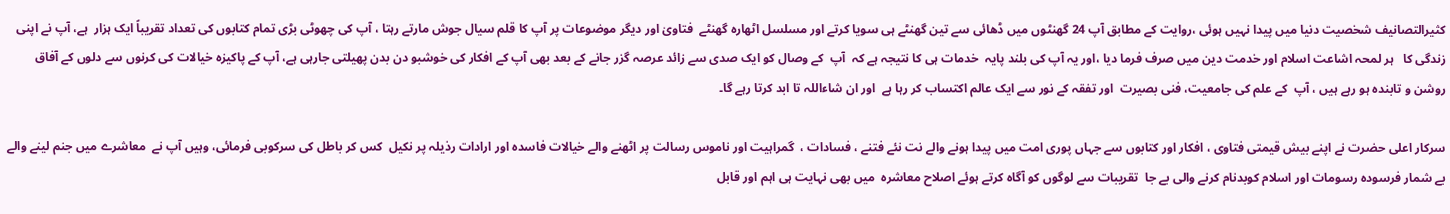کثیرالتصانیف شخصیت دنیا میں پیدا نہیں ہوئی ،روایت کے مطابق آپ 24 گھنٹوں میں ڈھائی سے تین گھنٹے ہی سویا کرتے اور مسلسل اٹھارہ گھنٹے  فتاویٰ اور دیگر موضوعات پر آپ کا قلم سیال جوش مارتے رہتا ، آپ کی چھوٹی بڑی تمام کتابوں کی تعداد تقریباً ایک ہزار  ہے، آپ نے اپنی  زندگی کا   ہر لمحہ اشاعت اسلام اور خدمت دین میں صرف فرما دیا ،اور یہ آپ کی بلند پایہ  خدمات ہی کا نتیجہ ہے کہ  آپ  کے وصال کو ایک صدی سے زائد عرصہ گزر جانے کے بعد بھی آپ کے افکار کی خوشبو دن بدن پھیلتی جارہی ہے، آپ کے پاکیزہ خیالات کی کرنوں سے دلوں کے آفاق روشن و تابندہ ہو رہے ہیں ، آپ  کے علم کی جامعیت، فنی بصیرت  اور تفقہ کے نور سے ایک عالم اکتساب کر رہا ہے  اور ان شاءاللہ تا ابد کرتا رہے گا۔

سرکار اعلی حضرت نے اپنے بیش قیمتی فتاوی ، افکار اور کتابوں سے جہاں پوری امت میں پیدا ہونے والے نت نئے فتنے ، فسادات ،  گمراہیت اور ناموس رسالت پر اٹھنے والے خیالات فاسدہ اور ارادات رذیلہ پر نکیل  کس کر باطل کی سرکوبی فرمائی، وہیں آپ نے  معاشرے میں جنم لینے والے بے شمار فرسودہ رسومات اور اسلام کوبدنام کرنے والی بے جا  تقریبات سے لوگوں کو آگاہ کرتے ہوئے اصلاح معاشرہ  میں بھی نہایت ہی اہم اور قابل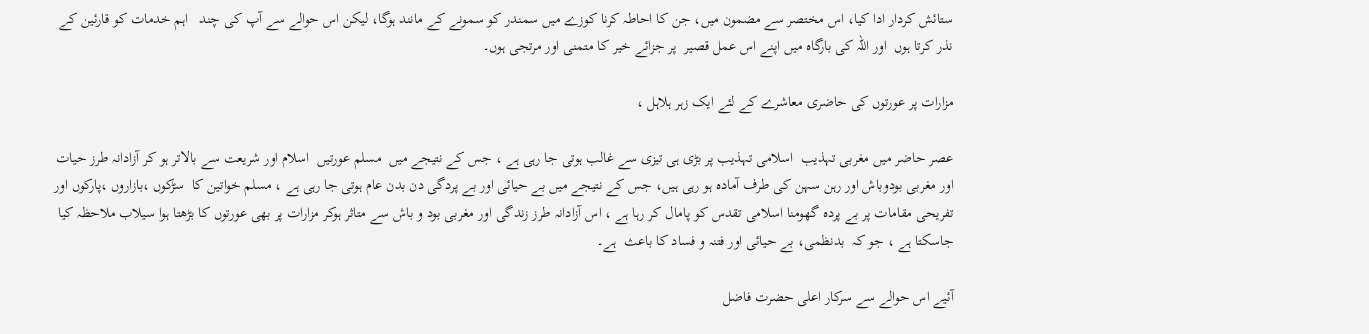ستائش کردار ادا کیا، اس مختصر سے مضمون میں، جن کا احاطہ کرنا کوزے میں سمندر کو سمونے کے مانند ہوگا، لیکن اس حوالے سے آپ کی چند   اہم خدمات کو قارئین کے نذر کرتا ہوں  اور اللہ کی بارگاہ میں اپنے اس عمل قصیر  پر جزائے خیر کا متمنی اور مرتجی ہوں۔

مزارات پر عورتوں کی حاضری معاشرے کے لئے ایک زہر ہلاہل ،

عصر حاضر میں مغربی تہذیب  اسلامی تہذیب پر بڑی ہی تیزی سے غالب ہوتی جا رہی ہے ، جس کے نتیجے میں  مسلم عورتیں  اسلام اور شریعت سے بالاتر ہو کر آزادانہ طرز حیات اور مغربی بودوباش اور رہن سہن کی طرف آمادہ ہو رہی ہیں، جس کے نتیجے میں بے حیائی اور بے پردگی دن بدن عام ہوتی جا رہی ہے ، مسلم خواتین کا  سڑکوں ،بازاروں ،پارکوں اور تفریحی مقامات پر بے پردہ گھومنا اسلامی تقدس کو پامال کر رہا ہے ، اس آزادانہ طرز زندگی اور مغربی بود و باش سے متاثر ہوکر مزارات پر بھی عورتوں کا بڑھتا ہوا سیلاب ملاحظہ کیا جاسکتا ہے ، جو کہ  بدنظمی، بے حیائی اور فتنہ و فساد کا باعث  ہے۔

آئیے اس حوالے سے سرکار اعلی حضرت فاضل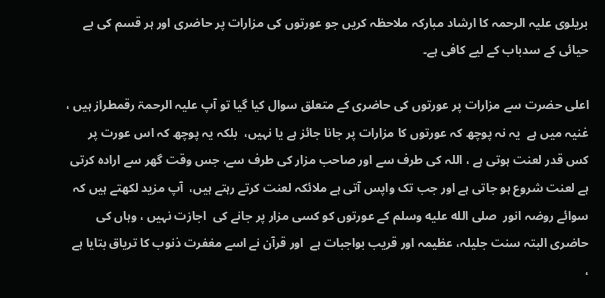بریلوی علیہ الرحمہ کا ارشاد مبارکہ ملاحظہ کریں جو عورتوں کی مزارات پر حاضری اور ہر قسم کی بے حیائی کے سدباب کے لیے کافی ہے۔

اعلی حضرت سے مزارات پر عورتوں کی حاضری کے متعلق سوال کیا گیا تو آپ علیہ الرحمۃ رقمطراز ہیں ،
غنیہ میں ہے  یہ نہ پوچھ کہ عورتوں کا مزارات پر جانا جائز ہے یا نہیں،  بلکہ یہ پوچھ کہ اس عورت پر کس قدر لعنت ہوتی ہے ، اللہ کی طرف سے اور صاحب مزار کی طرف سے، جس وقت گھر سے ارادہ کرتی ہے لعنت شروع ہو جاتی ہے اور جب تک واپس آتی ہے ملائکہ لعنت کرتے رہتے ہیں،  آپ مزید لکھتے ہیں کہ سوائے روضہ انور  صلى الله عليه وسلم کے عورتوں کو کسی مزار پر جانے کی  اجازت نہیں ، وہاں کی حاضری البتہ سنت جلیلہ، عظیمہ اور قریب بواجبات ہے  اور قرآن نے اسے مغفرت ذنوب کا تریاق بتایا ہے ،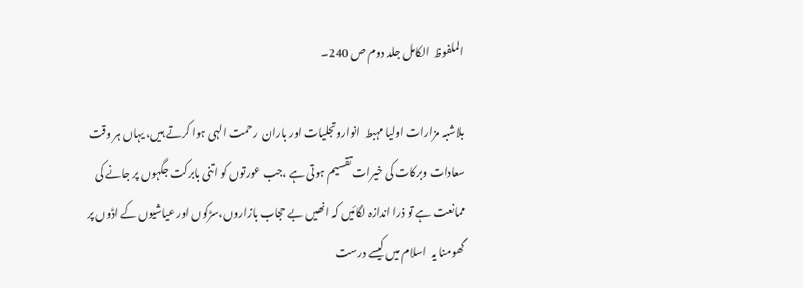الملفوظ  الکامل جلد دوم ص 240۔

بلاشبہ مزارات اولیا مہبط  انواروتجلیات اور باران  رحمت الہی ہوا کرتے ہیں، یہاں ہر وقت سعادات وبرکات کی خیرات تقسیم ہوتی ہے ،جب عورتوں کو اتنی بابرکت جگہوں پر جانے کی ممانعت ہے تو ذرا اندازہ لگائیں کہ انھیں بے حجاب بازاروں،سڑکوں اور عیاشیوں کے اڈوں پر  گھومنا یہ  اسلام میں کیسے درست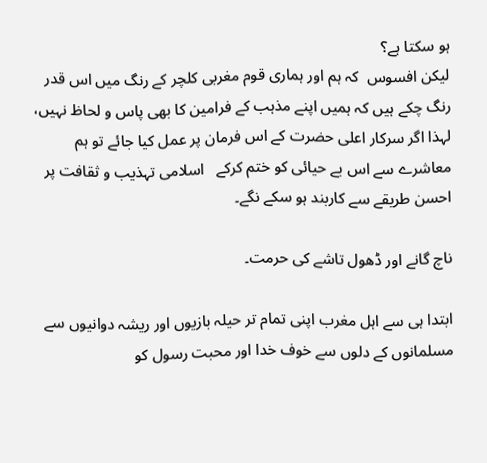ہو سکتا ہے؟
لیکن افسوس  کہ ہم اور ہماری قوم مغربی کلچر کے رنگ میں اس قدر رنگ چکے ہیں کہ ہمیں اپنے مذہب کے فرامین کا بھی پاس و لحاظ نہیں، لہذا اگر سرکار اعلی حضرت کے اس فرمان پر عمل کیا جائے تو ہم معاشرے سے اس بے حیائی کو ختم کرکے   اسلامی تہذیب و ثقافت پر احسن طریقے سے کاربند ہو سکے نگے۔

ناچ گانے اور ڈھول تاشے کی حرمت۔

ابتدا ہی سے اہل مغرب اپنی تمام تر حیلہ بازیوں اور ریشہ دوانیوں سے مسلمانوں کے دلوں سے خوف خدا اور محبت رسول کو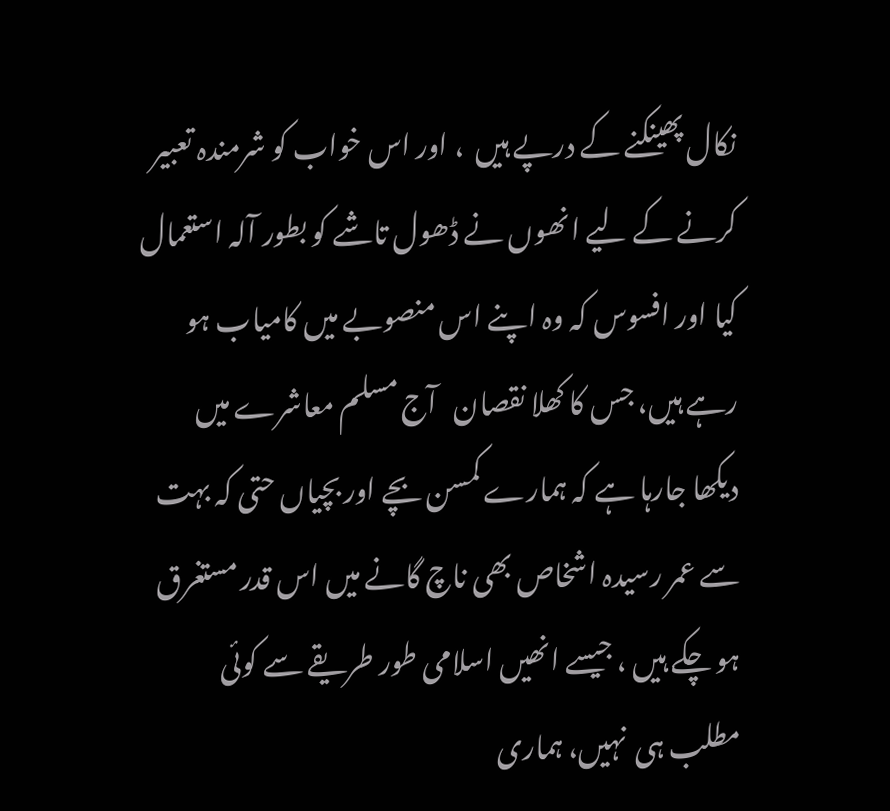نکال پھینکنے کے درپے ہیں  ، اور اس خواب کو شرمندہ تعبیر کرنے کے لیے انھوں نے ڈھول تاشے کو بطور آلہ استعمال کیا اور افسوس کہ وہ اپنے اس منصوبے میں کامیاب ہو رہے ہیں، جس کا کھلا نقصان   آج مسلم معاشرے میں دیکھا جارہا ہے کہ ہمارے کمسن بچے اور بچیاں حتی کہ بہت سے عمر رسیدہ اشخاص بھی ناچ گانے میں اس قدر مستغرق ہو چکے ہیں ، جیسے انھیں اسلامی طور طریقے سے کوئی مطلب ہی  نہیں، ہماری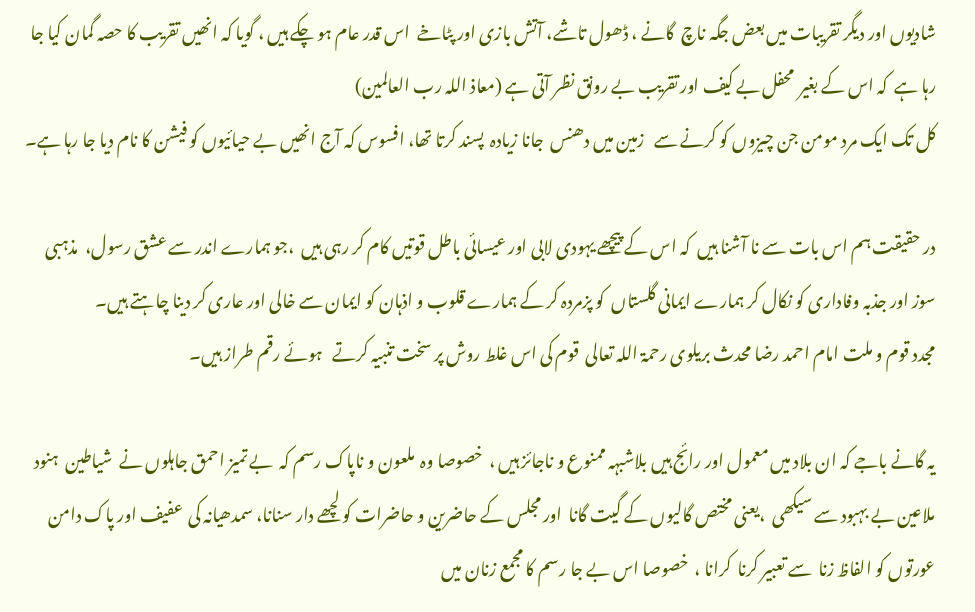شادیوں اور دیگر تقریبات میں بعض جگہ ناچ  گانے ، ڈھول تاشے، آتش بازی اور پٹاخے  اس قدر عام ہو چکے ہیں ، گویا کہ انھیں تقریب کا حصہ گمان کیا جا رہا ہے  کہ اس کے بغیر  محفل بے کیف اور تقریب بے رونق نظر آتی ہے (معاذ اللہ رب العالمین)
کل تک ایک مرد مومن جن چیزوں کو کرنے سے   زمین میں دھنس  جانا زیادہ  پسند کرتا تھا، افسوس کہ آج انھیں بے حیائیوں کو فیشن کا نام دیا جا رہا ہے۔

در حقیقت ہم اس بات سے نا آشنا ہیں  کہ اس کے پیچھے یہودی لابی اور عیسائی باطل قوتیں کام کر رہی ہیں  ،جو ہمارے اندر سے عشق رسول،  مذہبی سوز اور جذبہ وفاداری کو نکال کر ہمارے ایمانی گلستاں  کو پزمردہ کر کے ہمارے قلوب و اذہان کو ایمان سے خالی اور عاری کر دینا چاہتے ہیں۔
مجدد قوم و ملت امام احمد رضا محدث بریلوی رحمۃ اللہ تعالی  قوم کی اس غلط روش پر سخت تنبیہ کرتے   ہوئے رقم طراز ہیں۔

یہ گانے باجے کہ ان بلاد میں معمول اور رائج ہیں بلاشبہہ ممنوع و ناجائز ہیں ،  خصوصا وہ  ملعون و ناپاک رسم کہ  بے تمیز احمق جاہلوں نے  شیاطین  ہنود ملاعین بے بہبود سے سیکھی  ،یعنی مختص گالیوں کے گیت گانا  اور مجلس کے حاضرین و حاضرات کو لچھے دار سنانا، سمدھیانہ کی  عفیف اور پاک دامن عورتوں کو الفاظ زنا  سے تعبیر کرنا  کرانا ،  خصوصا اس بے جا رسم کا مجمع زنان میں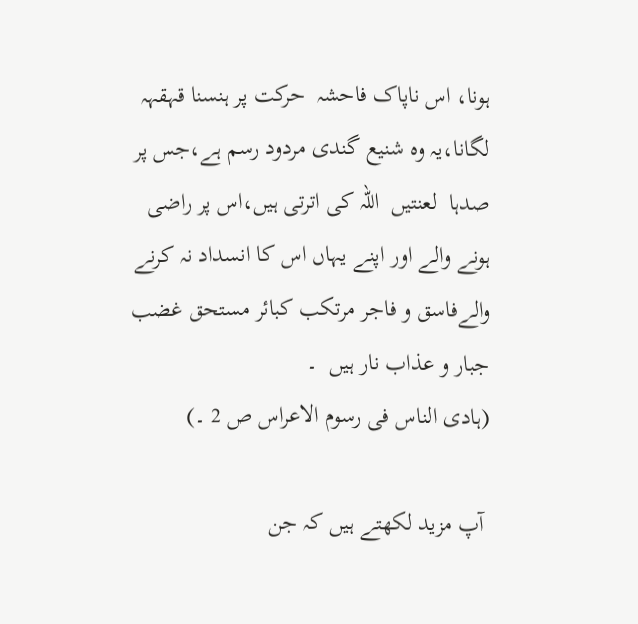ہونا، اس ناپاک فاحشہ  حرکت پر ہنسنا قہقہہ لگانا،یہ وہ شنیع گندی مردود رسم ہے،جس پر   صدہا  لعنتیں  اللہ کی اترتی ہیں،اس پر راضی ہونے والے اور اپنے یہاں اس کا انسداد نہ کرنے والےفاسق و فاجر مرتکب کبائر مستحق غضب جبار و عذاب نار ہیں  ۔
(ہادی الناس فی رسوم الاعراس ص 2 ۔)

 آپ مزید لکھتے ہیں کہ جن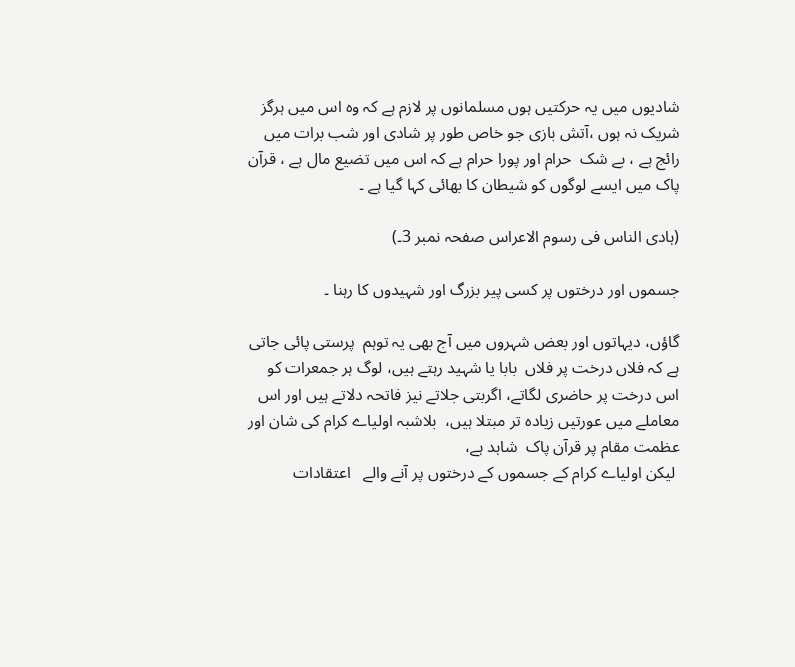شادیوں میں یہ حرکتیں ہوں مسلمانوں پر لازم ہے کہ وہ اس میں ہرگز شریک نہ ہوں ،آتش بازی جو خاص طور پر شادی اور شب برات میں رائج ہے ، بے شک  حرام اور پورا حرام ہے کہ اس میں تضیع مال ہے ، قرآن پاک میں ایسے لوگوں کو شیطان کا بھائی کہا گیا ہے ۔

(ہادی الناس فی رسوم الاعراس صفحہ نمبر 3۔)

جسموں اور درختوں پر کسی پیر بزرگ اور شہیدوں کا رہنا ۔

گاؤں، دیہاتوں اور بعض شہروں میں آج بھی یہ توہم  پرستی پائی جاتی ہے کہ فلاں درخت پر فلاں  بابا یا شہید رہتے ہیں، لوگ ہر جمعرات کو اس درخت پر حاضری لگاتے، اگربتی جلاتے نیز فاتحہ دلاتے ہیں اور اس معاملے میں عورتیں زیادہ تر مبتلا ہیں،  بلاشبہ اولیاے کرام کی شان اور عظمت مقام پر قرآن پاک  شاہد ہے،
 لیکن اولیاے کرام کے جسموں کے درختوں پر آنے والے   اعتقادات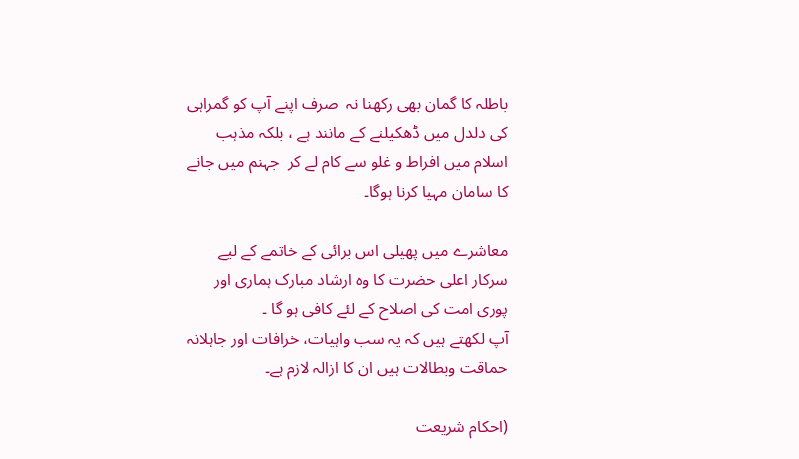باطلہ کا گمان بھی رکھنا نہ  صرف اپنے آپ کو گمراہی کی دلدل میں ڈھکیلنے کے مانند ہے ، بلکہ مذہب اسلام میں افراط و غلو سے کام لے کر  جہنم میں جانے  کا سامان مہیا کرنا ہوگا۔

معاشرے میں پھیلی اس برائی کے خاتمے کے لیے  سرکار اعلی حضرت کا وہ ارشاد مبارک ہماری اور پوری امت کی اصلاح کے لئے کافی ہو گا ۔
آپ لکھتے ہیں کہ یہ سب واہیات، خرافات اور جاہلانہ حماقت وبطالات ہیں ان کا ازالہ لازم ہے۔

(احکام شریعت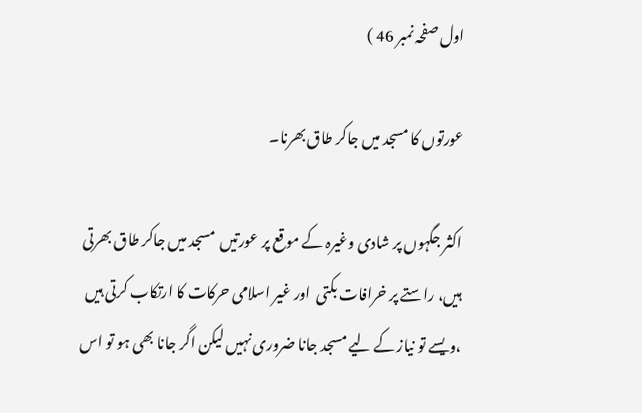اول صفحہ نمبر 46 )

عورتوں کا مسجد میں جاکر طاق بھرنا۔

اکثر جگہوں پر شادی وغیرہ کے موقع پر عورتیں  مسجد میں جاکر طاق بھرتی ہیں، راستے پر خرافات بکتی  اور غیر اسلامی حرکات کا ارتکاب کرتی ہیں ،ویسے تو نیاز کے لیے مسجد جانا ضروری نہیں لیکن اگر جانا بھی ہو تو اس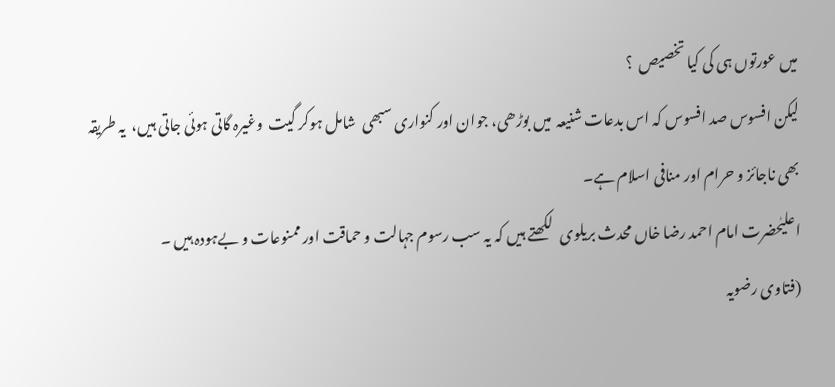میں عورتوں ہی کی کیا تخصیص  ؟
لیکن افسوس صد افسوس کہ اس بدعات شنیعہ  میں بوڑھی، جوان اور کنواری سبھی  شامل ہوکر گیت  وغیرہ گاتی ہوئی جاتی ہیں،  یہ طریقہ بھی ناجائز و حرام اور منافی اسلام ہے۔
اعلیٰحضرت امام احمد رضا خاں محدث بریلوی   لکھتے ہیں کہ یہ سب رسوم جہالت و حماقت اور ممنوعات و بےہودہ ہیں ۔
(فتاوی رضویہ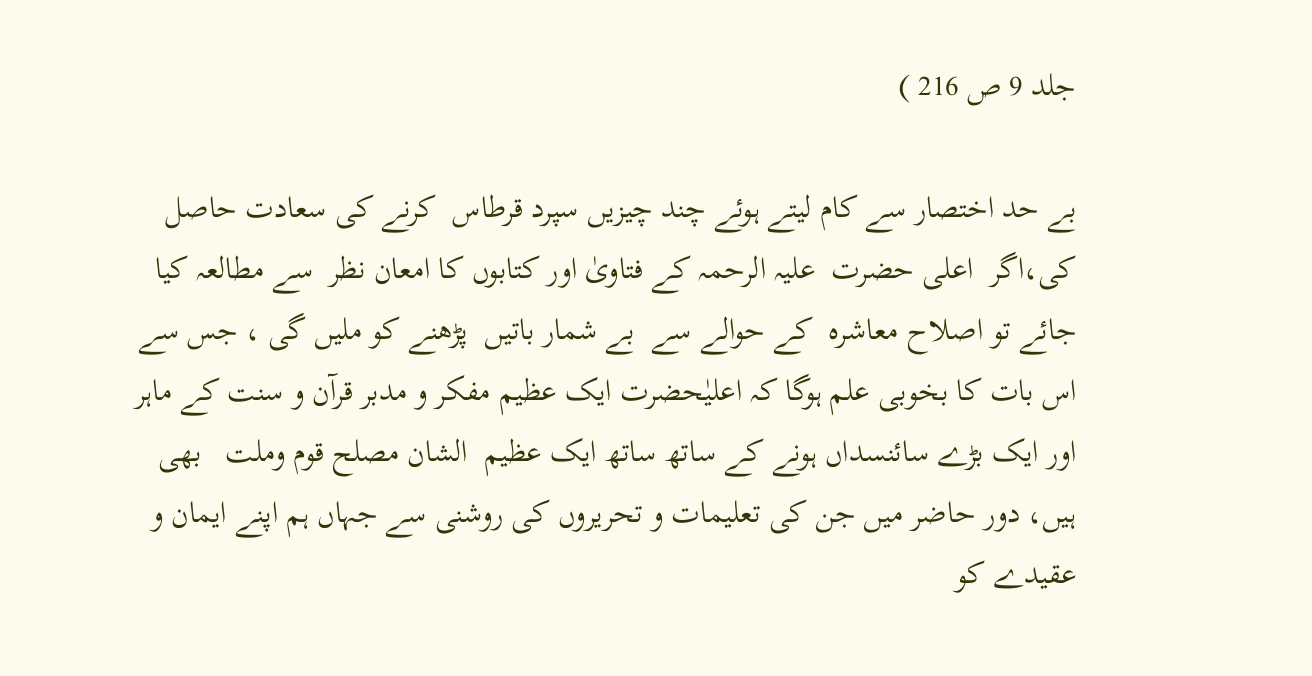جلد 9 ص 216 )

بے حد اختصار سے کام لیتے ہوئے چند چیزیں سپرد قرطاس  کرنے کی سعادت حاصل کی،اگر  اعلی حضرت  علیہ الرحمہ کے فتاویٰ اور کتابوں کا امعان نظر  سے مطالعہ کیا جائے تو اصلاح معاشرہ  کے حوالے سے  بے شمار باتیں  پڑھنے کو ملیں گی ، جس سے  اس بات کا بخوبی علم ہوگا کہ اعلیٰحضرت ایک عظیم مفکر و مدبر قرآن و سنت کے ماہر اور ایک بڑے سائنسداں ہونے کے ساتھ ساتھ ایک عظیم  الشان مصلح قوم وملت   بھی ہیں، دور حاضر میں جن کی تعلیمات و تحریروں کی روشنی سے جہاں ہم اپنے ایمان و عقیدے کو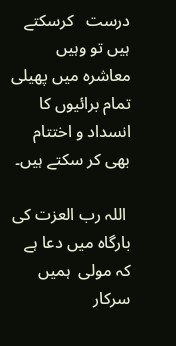درست   کرسکتے ہیں تو وہیں معاشرہ میں پھیلی تمام برائیوں کا انسداد و اختتام بھی کر سکتے ہیں۔

 اللہ رب العزت کی بارگاہ میں دعا ہے کہ مولی  ہمیں سرکار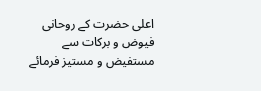اعلی حضرت کے روحانی فیوض و برکات سے مستفیض و مستیز فرمائے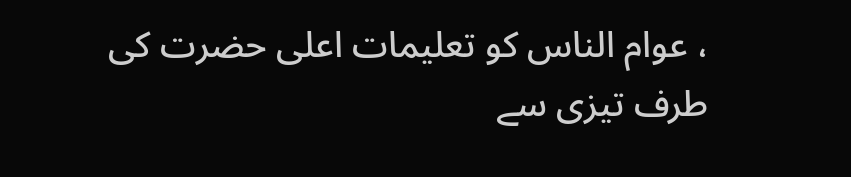، عوام الناس کو تعلیمات اعلی حضرت کی طرف تیزی سے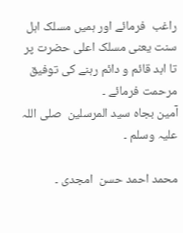راغب  فرمائے اور ہمیں مسلک اہل سنت یعنی مسلک اعلی حضرت پر تا ابد قائم و دائم رہنے کی توفیق مرحمت فرمائے ۔
آمین بجاہ سید المرسلین  صلی اللہ علیہ وسلم ۔

محمد احمد حسن  امجدی ۔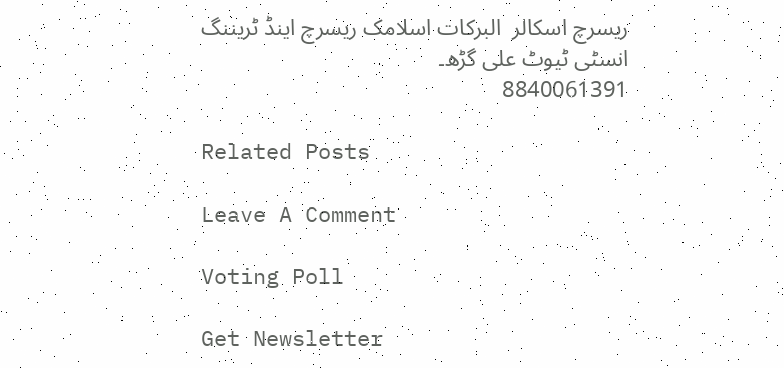ریسرچ اسکالر  البرکات اسلامک ریسرچ اینڈ ٹریننگ انسٹی ٹیوٹ علی گڑھ۔
8840061391

Related Posts

Leave A Comment

Voting Poll

Get Newsletter